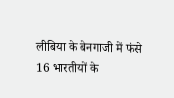लीबिया के बेनगाजी में फंसे 16 भारतीयों के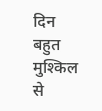दिन बहुत मुश्किल से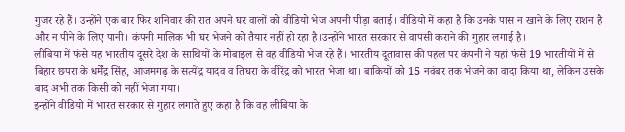गुजर रहे हैं। उन्होंने एक बार फिर शनिवार की रात अपने घर वालों को वीडियो भेज अपनी पीड़ा बताई। वीडियो में कहा है कि उनके पास न खाने के लिए राशन है और न पीने के लिए पानी। कंपनी मालिक भी घर भेजने को तैयार नहीं हो रहा है।उन्होंने भारत सरकार से वापसी कराने की गुहार लगाई है।
लीबिया में फंसे यह भारतीय दूसरे देश के साथियों के मोबाइल से वह वीडियो भेज रहे हैं। भारतीय दूतावास की पहल पर कंपनी ने यहां फंसे 19 भारतीयों में से बिहार छपरा के धर्मेंद्र सिंह, आजमगढ़ के सत्येंद्र यादव व तिघरा के वीरेंद्र को भारत भेजा था। बाकियों को 15 नवंबर तक भेजने का वादा किया था, लेकिन उसके बाद अभी तक किसी को नहीं भेजा गया।
इन्होंने वीडियो में भारत सरकार से गुहार लगाते हुए कहा है कि वह लीबिया के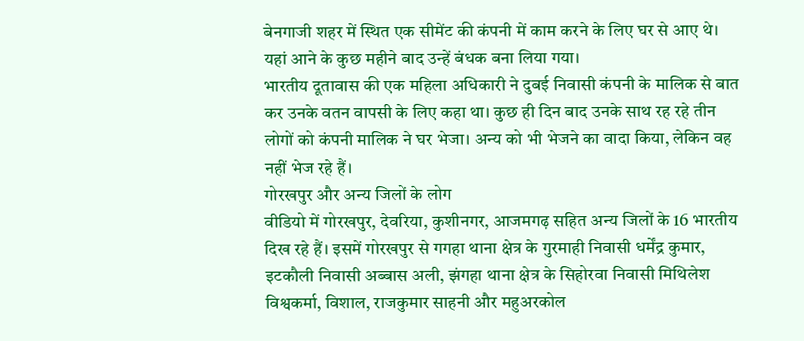बेनगाजी शहर में स्थित एक सीमेंट की कंपनी में काम करने के लिए घर से आए थे। यहां आने के कुछ महीने बाद उन्हें बंधक बना लिया गया।
भारतीय दूतावास की एक महिला अधिकारी ने दुबई निवासी कंपनी के मालिक से बात कर उनके वतन वापसी के लिए कहा था। कुछ ही दिन बाद उनके साथ रह रहे तीन लोगों को कंपनी मालिक ने घर भेजा। अन्य को भी भेजने का वादा किया, लेकिन वह नहीं भेज रहे हैं।
गोरखपुर और अन्य जिलों के लोग
वीडियो में गोरखपुर, देवरिया, कुशीनगर, आजमगढ़ सहित अन्य जिलों के 16 भारतीय दिख रहे हैं। इसमें गोरखपुर से गगहा थाना क्षेत्र के गुरमाही निवासी धर्मेंद्र कुमार, इटकौली निवासी अब्बास अली, झंगहा थाना क्षेत्र के सिहोरवा निवासी मिथिलेश विश्वकर्मा, विशाल, राजकुमार साहनी और महुअरकोल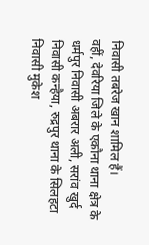निवासी तबरेज खान शामिल हैं।
वहीं, देवरिया जिले के एकौना थाना क्षेत्र के धर्मपुर निवासी अबरार अली, सरांव खुर्द निवासी कन्हैया, रुद्रपुर थाना के सिलहटा निवासी मुकेश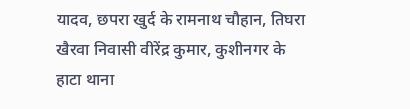यादव, छपरा खुर्द के रामनाथ चौहान, तिघरा खैरवा निवासी वीरेंद्र कुमार, कुशीनगर के हाटा थाना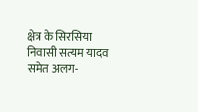क्षेत्र के सिरसिया निवासी सत्यम यादव समेत अलग-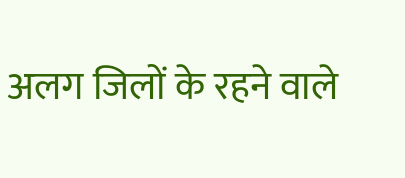अलग जिलों के रहने वाले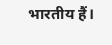भारतीय हैं।